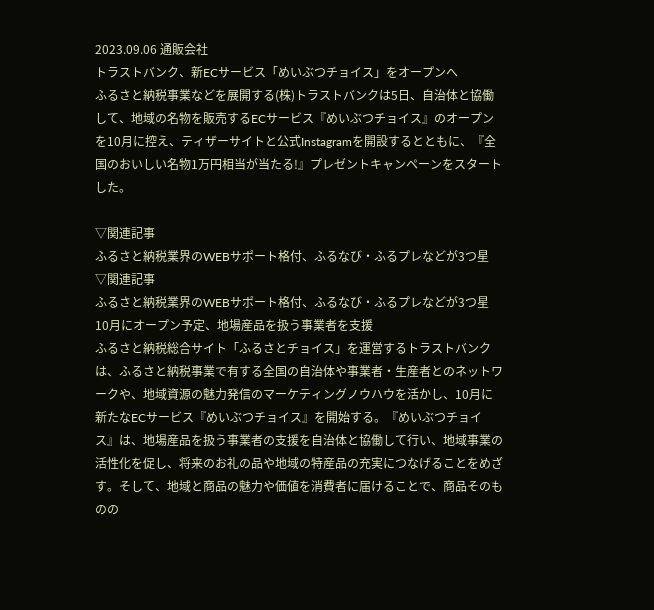2023.09.06 通販会社
トラストバンク、新ECサービス「めいぶつチョイス」をオープンへ
ふるさと納税事業などを展開する(株)トラストバンクは5日、自治体と協働して、地域の名物を販売するECサービス『めいぶつチョイス』のオープンを10月に控え、ティザーサイトと公式Instagramを開設するとともに、『全国のおいしい名物1万円相当が当たる!』プレゼントキャンペーンをスタートした。

▽関連記事
ふるさと納税業界のWEBサポート格付、ふるなび・ふるプレなどが3つ星
▽関連記事
ふるさと納税業界のWEBサポート格付、ふるなび・ふるプレなどが3つ星
10月にオープン予定、地場産品を扱う事業者を支援
ふるさと納税総合サイト「ふるさとチョイス」を運営するトラストバンクは、ふるさと納税事業で有する全国の自治体や事業者・生産者とのネットワークや、地域資源の魅力発信のマーケティングノウハウを活かし、10月に新たなECサービス『めいぶつチョイス』を開始する。『めいぶつチョイス』は、地場産品を扱う事業者の支援を自治体と協働して行い、地域事業の活性化を促し、将来のお礼の品や地域の特産品の充実につなげることをめざす。そして、地域と商品の魅力や価値を消費者に届けることで、商品そのものの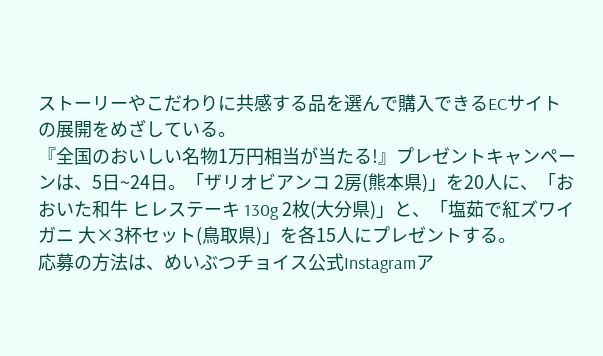ストーリーやこだわりに共感する品を選んで購入できるECサイトの展開をめざしている。
『全国のおいしい名物1万円相当が当たる!』プレゼントキャンペーンは、5日~24日。「ザリオビアンコ 2房(熊本県)」を20人に、「おおいた和牛 ヒレステーキ 130g 2枚(大分県)」と、「塩茹で紅ズワイガニ 大×3杯セット(鳥取県)」を各15人にプレゼントする。
応募の方法は、めいぶつチョイス公式Instagramア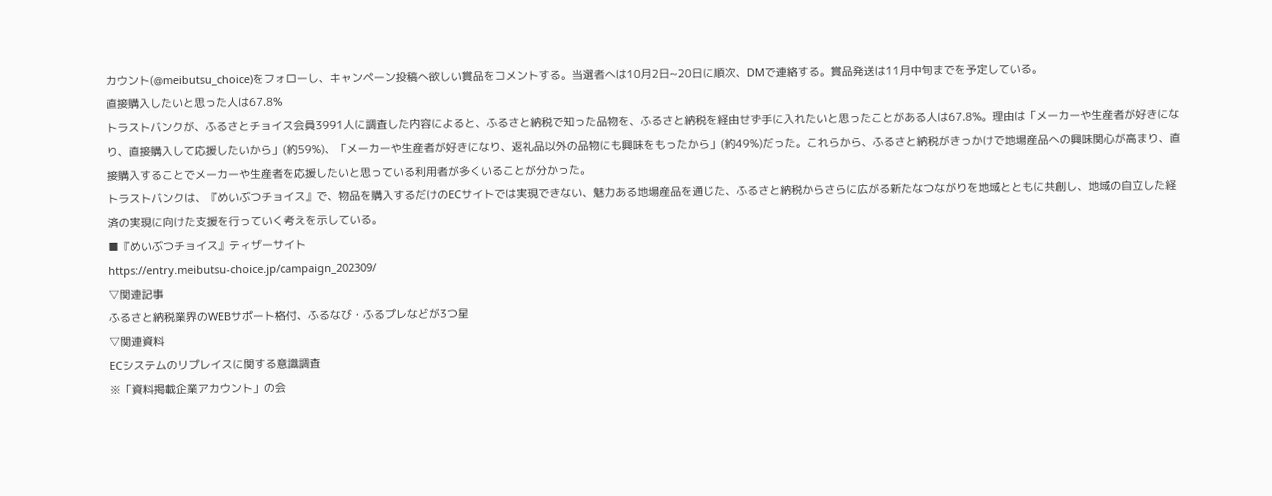カウント(@meibutsu_choice)をフォローし、キャンペーン投稿へ欲しい賞品をコメントする。当選者へは10月2日~20日に順次、DMで連絡する。賞品発送は11月中旬までを予定している。
直接購入したいと思った人は67.8%
トラストバンクが、ふるさとチョイス会員3991人に調査した内容によると、ふるさと納税で知った品物を、ふるさと納税を経由せず手に入れたいと思ったことがある人は67.8%。理由は「メーカーや生産者が好きになり、直接購入して応援したいから」(約59%)、「メーカーや生産者が好きになり、返礼品以外の品物にも興味をもったから」(約49%)だった。これらから、ふるさと納税がきっかけで地場産品への興味関心が高まり、直接購入することでメーカーや生産者を応援したいと思っている利用者が多くいることが分かった。
トラストバンクは、『めいぶつチョイス』で、物品を購入するだけのECサイトでは実現できない、魅力ある地場産品を通じた、ふるさと納税からさらに広がる新たなつながりを地域とともに共創し、地域の自立した経済の実現に向けた支援を行っていく考えを示している。
■『めいぶつチョイス』ティザーサイト
https://entry.meibutsu-choice.jp/campaign_202309/
▽関連記事
ふるさと納税業界のWEBサポート格付、ふるなび・ふるプレなどが3つ星
▽関連資料
ECシステムのリプレイスに関する意識調査
※「資料掲載企業アカウント」の会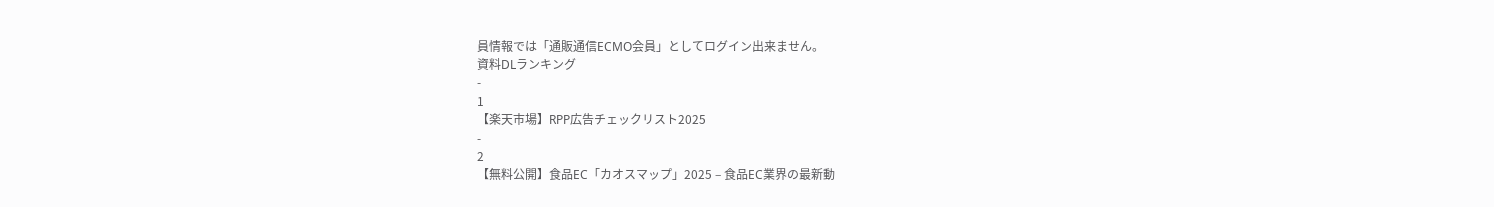員情報では「通販通信ECMO会員」としてログイン出来ません。
資料DLランキング
-
1
【楽天市場】RPP広告チェックリスト2025
-
2
【無料公開】食品EC「カオスマップ」2025 – 食品EC業界の最新動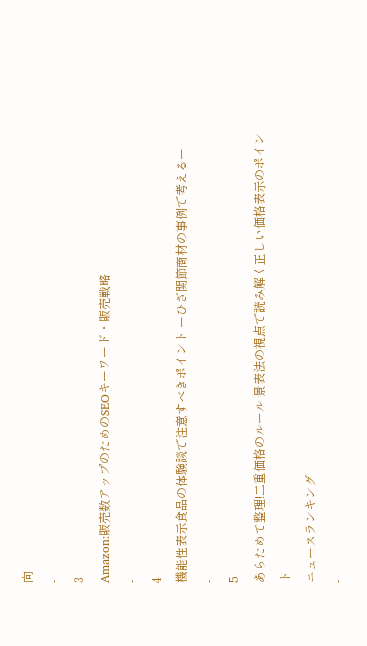向
-
3
Amazon:販売数アップのためのSEOキーワード・販売戦略
-
4
機能性表示食品の体験談で注意すべきポイント ーひざ関節商材の事例で考えるー
-
5
あらためて整理!二重価格のルール 景表法の視点で読み解く正しい価格表示のポイント
ニュースランキング
-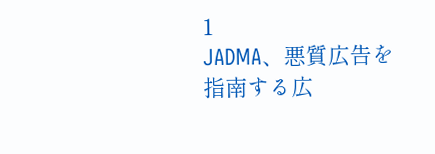1
JADMA、悪質広告を指南する広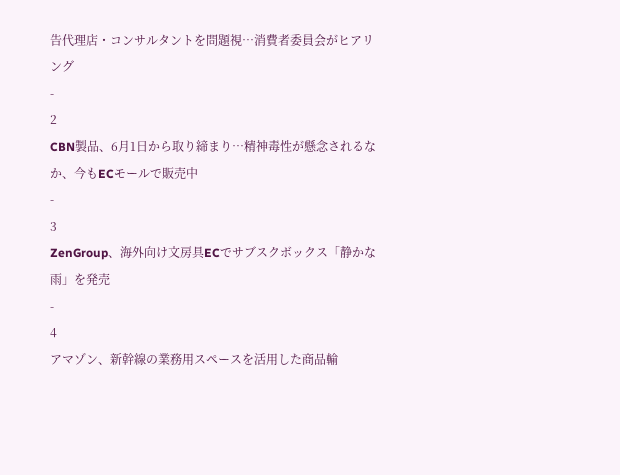告代理店・コンサルタントを問題視…消費者委員会がヒアリング
-
2
CBN製品、6月1日から取り締まり…精神毒性が懸念されるなか、今もECモールで販売中
-
3
ZenGroup、海外向け文房具ECでサブスクボックス「静かな雨」を発売
-
4
アマゾン、新幹線の業務用スペースを活用した商品輸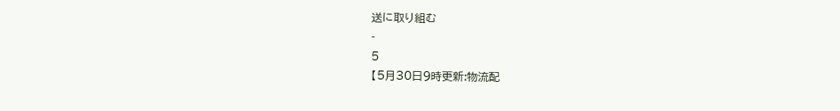送に取り組む
-
5
【5月30日9時更新:物流配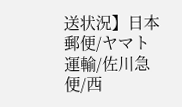送状況】日本郵便/ヤマト運輸/佐川急便/西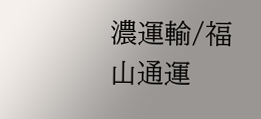濃運輸/福山通運